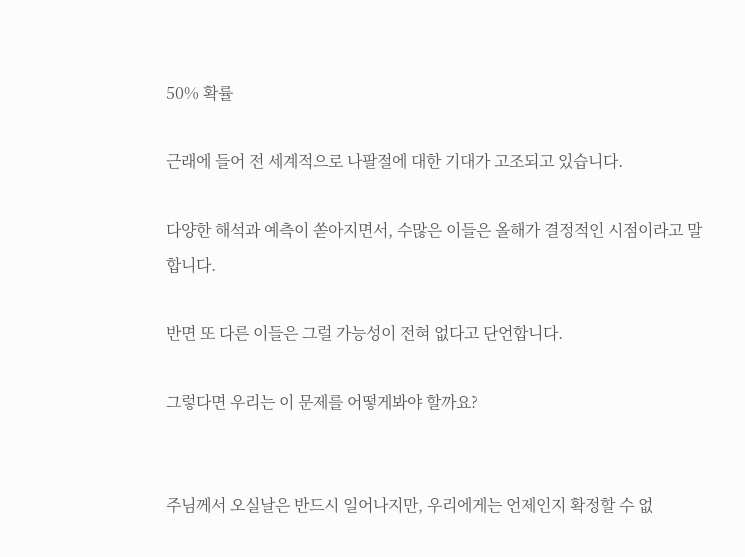50% 확률

근래에 들어 전 세계적으로 나팔절에 대한 기대가 고조되고 있습니다.

다양한 해석과 예측이 쏟아지면서, 수많은 이들은 올해가 결정적인 시점이라고 말합니다.

반면 또 다른 이들은 그럴 가능성이 전혀 없다고 단언합니다.

그렇다면 우리는 이 문제를 어떻게봐야 할까요?


주님께서 오실날은 반드시 일어나지만, 우리에게는 언제인지 확정할 수 없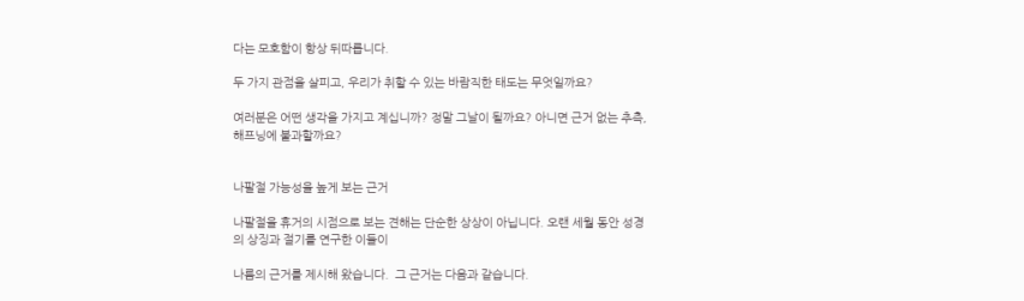다는 모호함이 항상 뒤따릅니다.

두 가지 관점을 살피고, 우리가 취할 수 있는 바람직한 태도는 무엇일까요?

여러분은 어떤 생각을 가지고 계십니까? 정말 그날이 될까요? 아니면 근거 없는 추측, 해프닝에 불과할까요?


나팔절 가능성을 높게 보는 근거

나팔절을 휴거의 시점으로 보는 견해는 단순한 상상이 아닙니다. 오랜 세월 동안 성경의 상징과 절기를 연구한 이들이

나름의 근거를 제시해 왔습니다.  그 근거는 다음과 같습니다.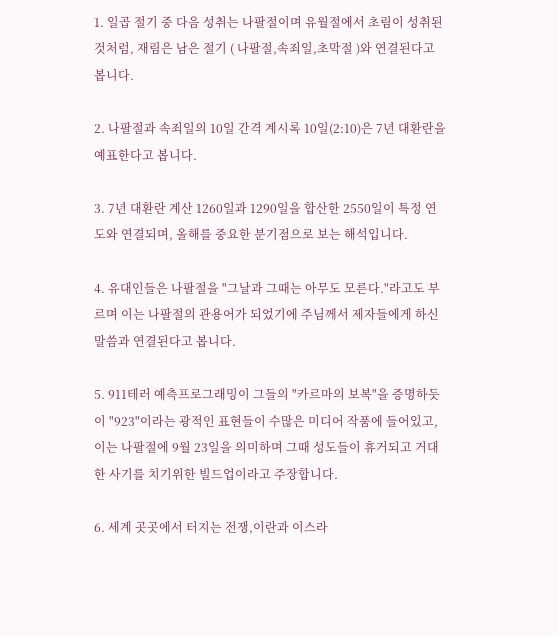1. 일곱 절기 중 다음 성취는 나팔절이며 유월절에서 초림이 성취된 것처럼, 재림은 남은 절기 ( 나팔절,속죄일,초막절 )와 연결된다고 봅니다.

2. 나팔절과 속죄일의 10일 간격 계시록 10일(2:10)은 7년 대환란을 예표한다고 봅니다.

3. 7년 대환란 계산 1260일과 1290일을 합산한 2550일이 특정 연도와 연결되며, 올해를 중요한 분기점으로 보는 해석입니다.

4. 유대인들은 나팔절을 "그날과 그때는 아무도 모른다."라고도 부르며 이는 나팔절의 관용어가 되었기에 주님께서 제자들에게 하신 말씀과 연결된다고 봅니다.

5. 911테러 예측프로그래밍이 그들의 "카르마의 보복"을 증명하듯이 "923"이라는 광적인 표현들이 수많은 미디어 작품에 들어있고, 이는 나팔절에 9월 23일을 의미하며 그때 성도들이 휴거되고 거대한 사기를 치기위한 빌드업이라고 주장합니다.

6. 세계 곳곳에서 터지는 전쟁,이란과 이스라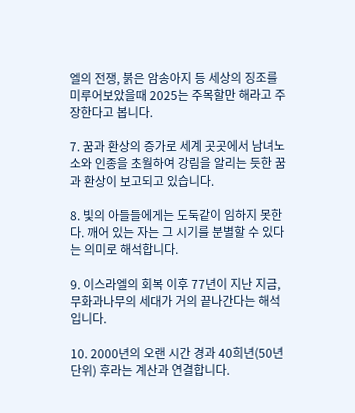엘의 전쟁, 붉은 암송아지 등 세상의 징조를 미루어보았을때 2025는 주목할만 해라고 주장한다고 봅니다.

7. 꿈과 환상의 증가로 세계 곳곳에서 남녀노소와 인종을 초월하여 강림을 알리는 듯한 꿈과 환상이 보고되고 있습니다.

8. 빛의 아들들에게는 도둑같이 임하지 못한다. 깨어 있는 자는 그 시기를 분별할 수 있다는 의미로 해석합니다.

9. 이스라엘의 회복 이후 77년이 지난 지금, 무화과나무의 세대가 거의 끝나간다는 해석입니다.

10. 2000년의 오랜 시간 경과 40희년(50년 단위) 후라는 계산과 연결합니다.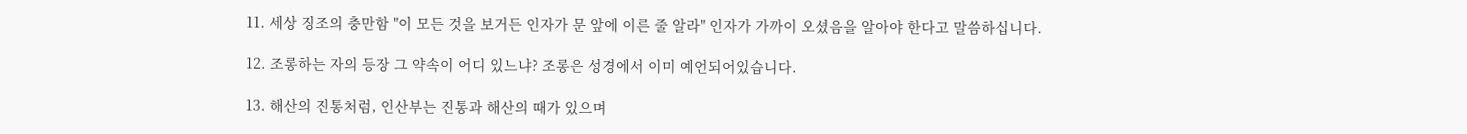11. 세상 징조의 충만함 "이 모든 것을 보거든 인자가 문 앞에 이른 줄 알라" 인자가 가까이 오셨음을 알아야 한다고 말씀하십니다.

12. 조롱하는 자의 등장 그 약속이 어디 있느냐? 조롱은 성경에서 이미 예언되어있습니다.

13. 해산의 진통처럼, 인산부는 진통과 해산의 때가 있으며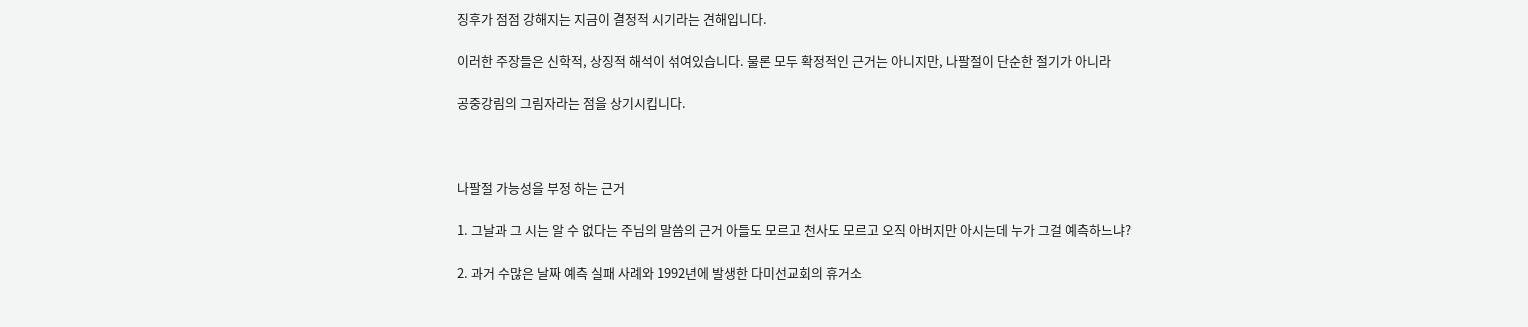징후가 점점 강해지는 지금이 결정적 시기라는 견해입니다.

이러한 주장들은 신학적, 상징적 해석이 섞여있습니다. 물론 모두 확정적인 근거는 아니지만, 나팔절이 단순한 절기가 아니라

공중강림의 그림자라는 점을 상기시킵니다.



나팔절 가능성을 부정 하는 근거

1. 그날과 그 시는 알 수 없다는 주님의 말씀의 근거 아들도 모르고 천사도 모르고 오직 아버지만 아시는데 누가 그걸 예측하느냐?

2. 과거 수많은 날짜 예측 실패 사례와 1992년에 발생한 다미선교회의 휴거소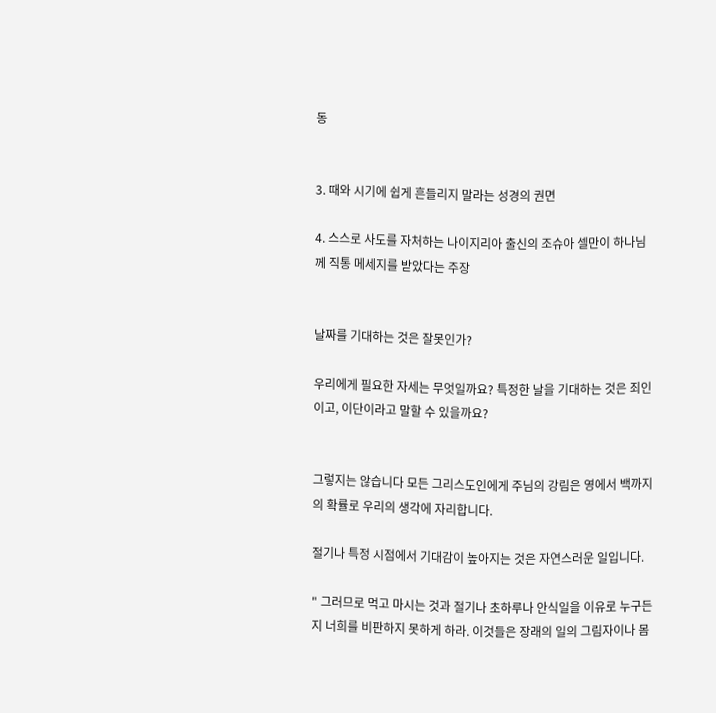동


3. 때와 시기에 쉽게 흔들리지 말라는 성경의 권면

4. 스스로 사도를 자처하는 나이지리아 출신의 조슈아 셀만이 하나님께 직통 메세지를 받았다는 주장


날짜를 기대하는 것은 잘못인가?

우리에게 필요한 자세는 무엇일까요? 특정한 날을 기대하는 것은 죄인이고, 이단이라고 말할 수 있을까요?


그렇지는 않습니다 모든 그리스도인에게 주님의 강림은 영에서 백까지의 확률로 우리의 생각에 자리합니다.

절기나 특정 시점에서 기대감이 높아지는 것은 자연스러운 일입니다.

" 그러므로 먹고 마시는 것과 절기나 초하루나 안식일을 이유로 누구든지 너희를 비판하지 못하게 하라. 이것들은 장래의 일의 그림자이나 몸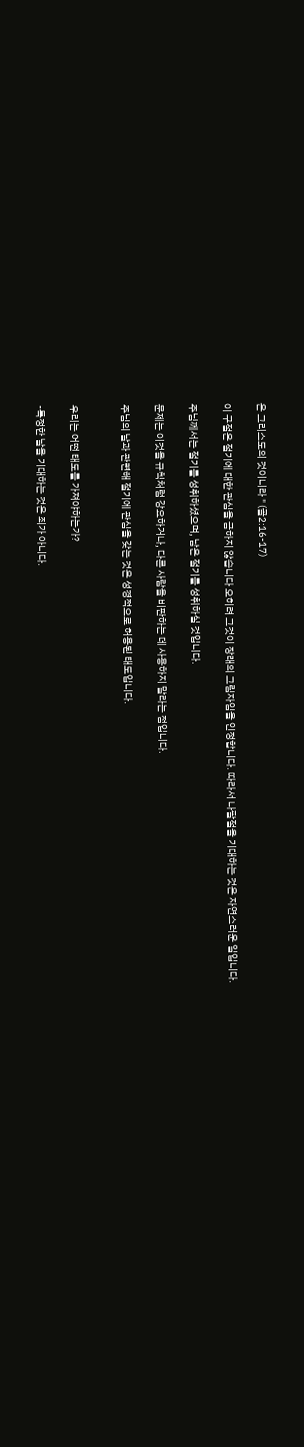은 그리스도의 것이니라 " (골2:16-17)

이 구절은 절기에 대한 관심을 금하지 않습니다 오히려 그것이 장래의 그림자임을 인정합니다. 따라서 나팔절을 기대하는 것은 자연스러운 일입니다.

주님께서는 절기를 성취하셨으며, 남은 절기를 성취하실 것입니다.

문제는 이것을 규칙처럼 강요하거나, 다른 사람을 비판하는 데 사용하지 말라는 점입니다.

주님의 날과 관련해 절기에 관심을 갖는 것은 성경적으로 허용된 태도입니다.


우리는 어떤 태도를 가져야하는가?

-특정한 날을 기대하는 것은 죄가 아니다.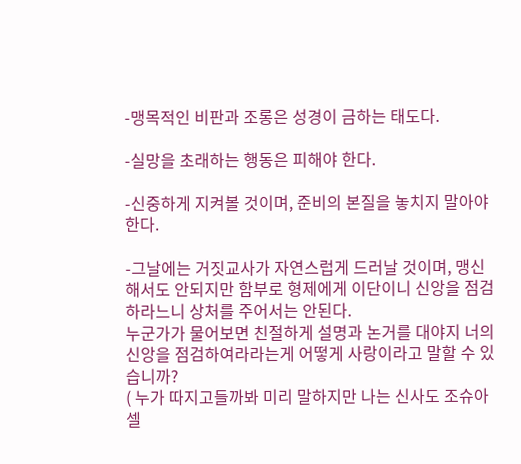-맹목적인 비판과 조롱은 성경이 금하는 태도다.

-실망을 초래하는 행동은 피해야 한다.

-신중하게 지켜볼 것이며, 준비의 본질을 놓치지 말아야한다.

-그날에는 거짓교사가 자연스럽게 드러날 것이며, 맹신해서도 안되지만 함부로 형제에게 이단이니 신앙을 점검하라느니 상처를 주어서는 안된다.
누군가가 물어보면 친절하게 설명과 논거를 대야지 너의 신앙을 점검하여라라는게 어떻게 사랑이라고 말할 수 있습니까?
( 누가 따지고들까봐 미리 말하지만 나는 신사도 조슈아 셀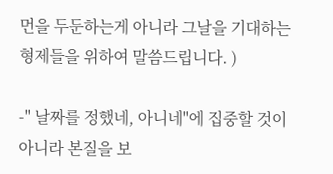먼을 두둔하는게 아니라 그날을 기대하는 형제들을 위하여 말씀드립니다. )

-" 날짜를 정했네, 아니네"에 집중할 것이 아니라 본질을 보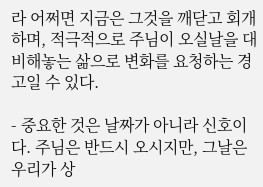라 어쩌면 지금은 그것을 깨닫고 회개하며, 적극적으로 주님이 오실날을 대비해놓는 삶으로 변화를 요청하는 경고일 수 있다.

- 중요한 것은 날짜가 아니라 신호이다. 주님은 반드시 오시지만, 그날은 우리가 상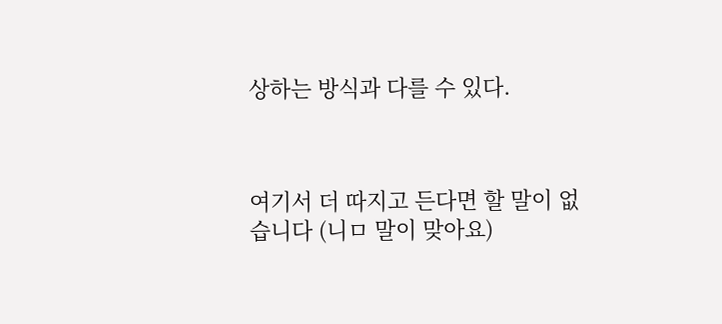상하는 방식과 다를 수 있다.



여기서 더 따지고 든다면 할 말이 없습니다 (니ㅁ 말이 맞아요)